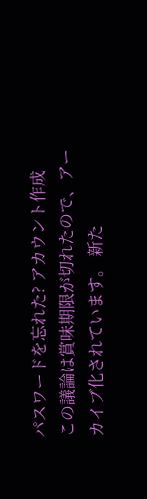パスワードを忘れた? アカウント作成
この議論は賞味期限が切れたので、アーカイブ化されています。 新た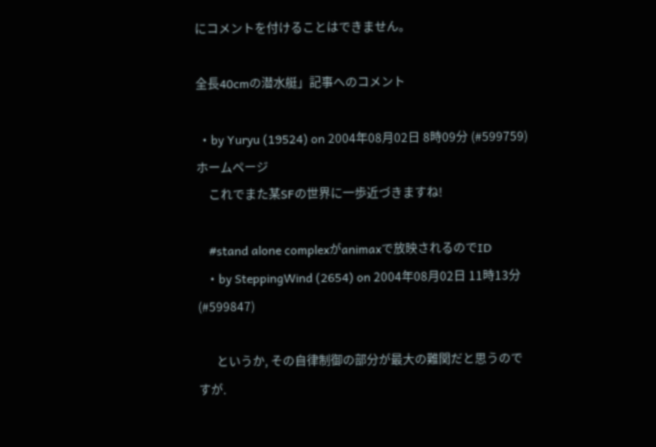にコメントを付けることはできません。

全長40cmの潜水艇」記事へのコメント

  • by Yuryu (19524) on 2004年08月02日 8時09分 (#599759) ホームページ
    これでまた某SFの世界に一歩近づきますね!

    #stand alone complexがanimaxで放映されるのでID
    • by SteppingWind (2654) on 2004年08月02日 11時13分 (#599847)

      というか, その自律制御の部分が最大の難関だと思うのですが.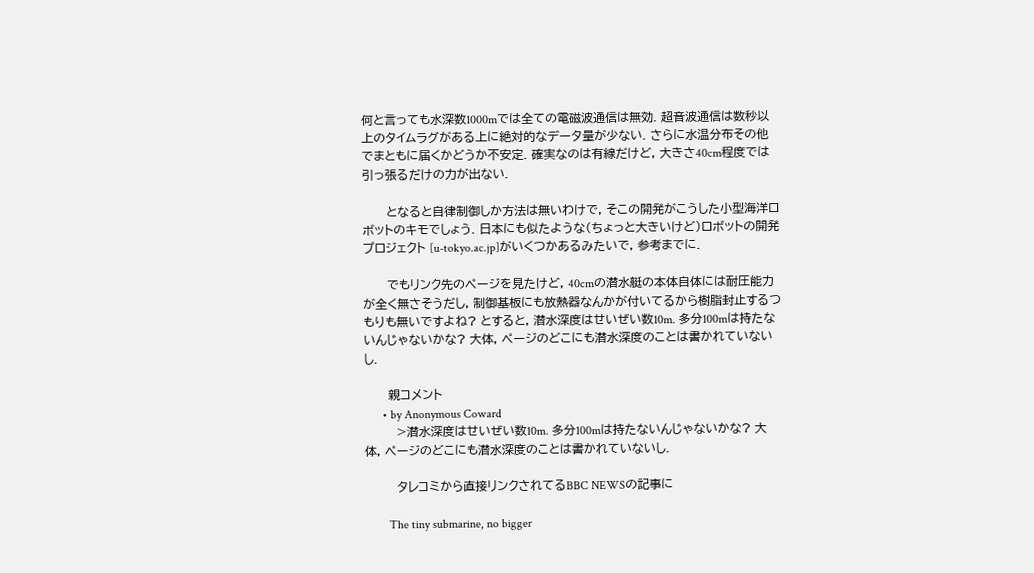何と言っても水深数1000mでは全ての電磁波通信は無効. 超音波通信は数秒以上のタイムラグがある上に絶対的なデータ量が少ない. さらに水温分布その他でまともに届くかどうか不安定. 確実なのは有線だけど, 大きさ40cm程度では引っ張るだけの力が出ない.

      となると自律制御しか方法は無いわけで, そこの開発がこうした小型海洋ロボットのキモでしょう. 日本にも似たような(ちょっと大きいけど)ロボットの開発プロジェクト [u-tokyo.ac.jp]がいくつかあるみたいで, 参考までに.

      でもリンク先のページを見たけど, 40cmの潜水艇の本体自体には耐圧能力が全く無さそうだし, 制御基板にも放熱器なんかが付いてるから樹脂封止するつもりも無いですよね? とすると, 潜水深度はせいぜい数10m. 多分100mは持たないんじゃないかな? 大体, ページのどこにも潜水深度のことは書かれていないし.

      親コメント
      • by Anonymous Coward
        >潜水深度はせいぜい数10m. 多分100mは持たないんじゃないかな? 大体, ページのどこにも潜水深度のことは書かれていないし.

        タレコミから直接リンクされてるBBC NEWSの記事に

        The tiny submarine, no bigger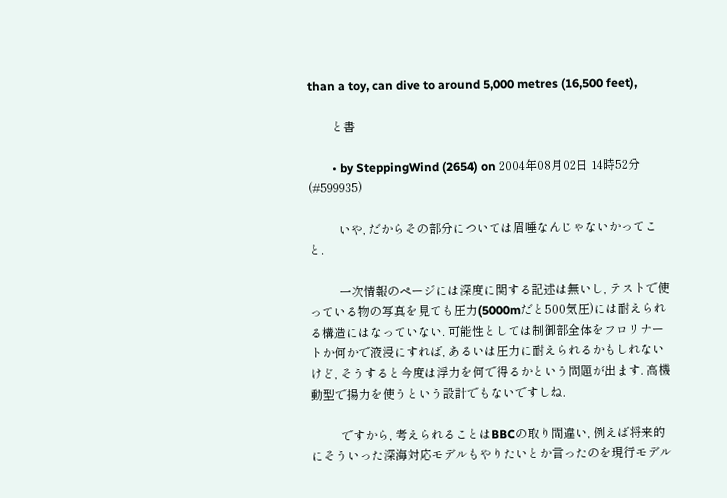than a toy, can dive to around 5,000 metres (16,500 feet),

        と書

        • by SteppingWind (2654) on 2004年08月02日 14時52分 (#599935)

          いや, だからその部分については眉唾なんじゃないかってこと.

          一次情報のページには深度に関する記述は無いし, テストで使っている物の写真を見ても圧力(5000mだと500気圧)には耐えられる構造にはなっていない. 可能性としては制御部全体をフロリナートか何かで液浸にすれば, あるいは圧力に耐えられるかもしれないけど, そうすると今度は浮力を何で得るかという問題が出ます. 高機動型で揚力を使うという設計でもないですしね.

          ですから, 考えられることはBBCの取り間違い, 例えば将来的にそういった深海対応モデルもやりたいとか言ったのを現行モデル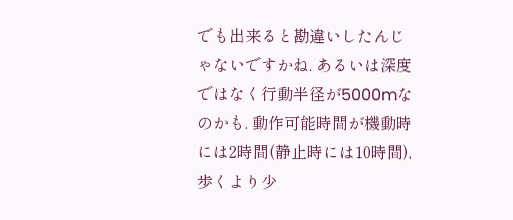でも出来ると勘違いしたんじゃないですかね. あるいは深度ではなく行動半径が5000mなのかも. 動作可能時間が機動時には2時間(静止時には10時間), 歩くより少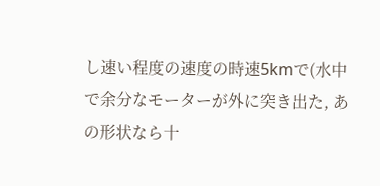し速い程度の速度の時速5kmで(水中で余分なモーターが外に突き出た, あの形状なら十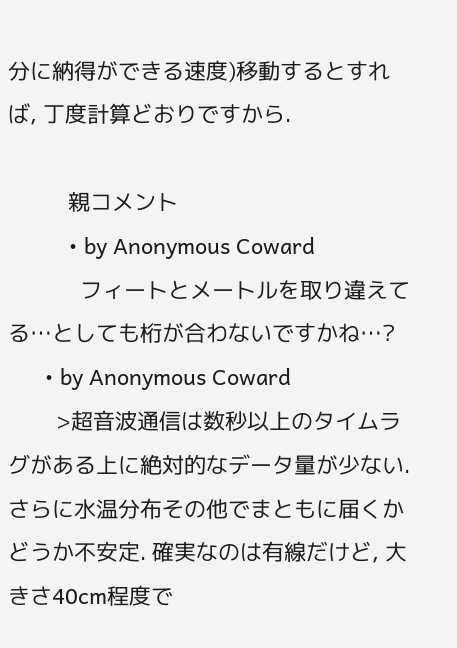分に納得ができる速度)移動するとすれば, 丁度計算どおりですから.

          親コメント
          • by Anonymous Coward
            フィートとメートルを取り違えてる…としても桁が合わないですかね…?
      • by Anonymous Coward
        >超音波通信は数秒以上のタイムラグがある上に絶対的なデータ量が少ない. さらに水温分布その他でまともに届くかどうか不安定. 確実なのは有線だけど, 大きさ40cm程度で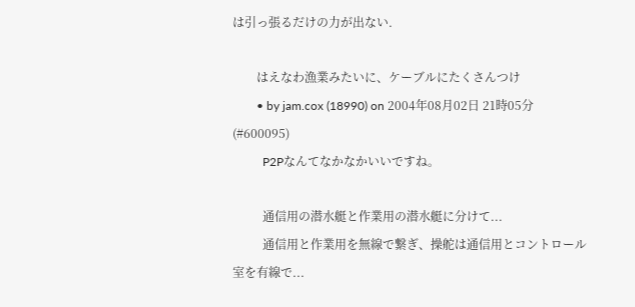は引っ張るだけの力が出ない.

        はえなわ漁業みたいに、ケーブルにたくさんつけ
        • by jam.cox (18990) on 2004年08月02日 21時05分 (#600095)
          P2Pなんてなかなかいいですね。

          通信用の潜水艇と作業用の潜水艇に分けて...
          通信用と作業用を無線で繋ぎ、操舵は通信用とコントロール室を有線で...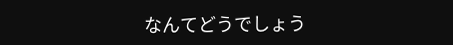なんてどうでしょう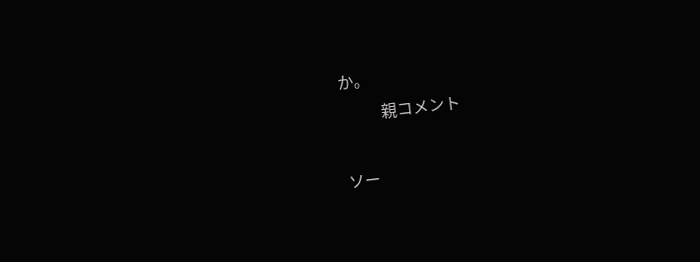か。
          親コメント

ソー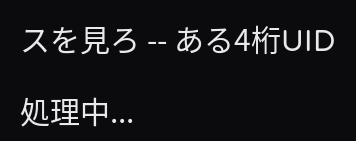スを見ろ -- ある4桁UID

処理中...